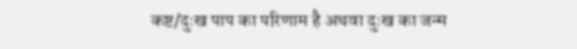कष्ट/दुःख पाप का परिणाम है अथवा दुःख का जन्म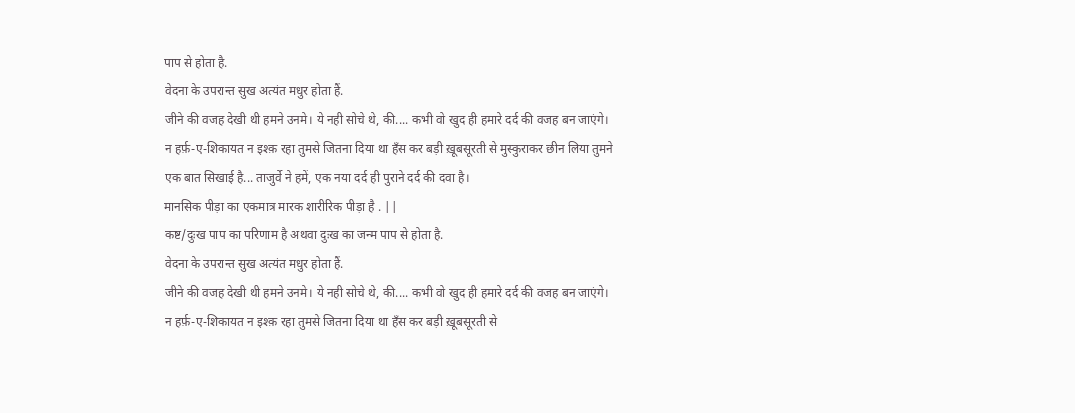पाप से होता है.
वेदना के उपरान्त सुख अत्यंत मधुर होता हैं.
जीने की वजह देखी थी हमने उनमे। ये नही सोचे थे, की.... कभी वो खुद ही हमारे दर्द की वजह बन जाएंगे।
न हर्फ़-ए-शिकायत न इश्क़ रहा तुमसे जितना दिया था हँस कर बड़ी ख़ूबसूरती से मुस्कुराकर छीन लिया तुमने
एक बात सिखाई है... ताजुर्वे ने हमें, एक नया दर्द ही पुराने दर्द की दवा है।
मानसिक पीड़ा का एकमात्र मारक शारीरिक पीड़ा है . ||
कष्ट/दुःख पाप का परिणाम है अथवा दुःख का जन्म पाप से होता है.
वेदना के उपरान्त सुख अत्यंत मधुर होता हैं.
जीने की वजह देखी थी हमने उनमे। ये नही सोचे थे, की.... कभी वो खुद ही हमारे दर्द की वजह बन जाएंगे।
न हर्फ़-ए-शिकायत न इश्क़ रहा तुमसे जितना दिया था हँस कर बड़ी ख़ूबसूरती से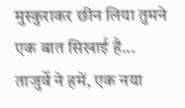मुस्कुराकर छीन लिया तुमने
एक बात सिखाई है... ताजुर्वे ने हमें, एक नया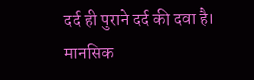दर्द ही पुराने दर्द की दवा है।
मानसिक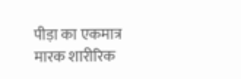पीड़ा का एकमात्र मारक शारीरिक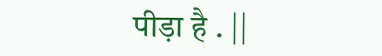पीड़ा है . ||